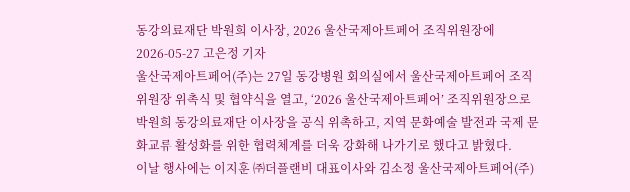동강의료재단 박원희 이사장, 2026 울산국제아트페어 조직위원장에
2026-05-27 고은정 기자
울산국제아트페어(주)는 27일 동강병원 회의실에서 울산국제아트페어 조직위원장 위촉식 및 협약식을 열고, ‘2026 울산국제아트페어’ 조직위원장으로 박원희 동강의료재단 이사장을 공식 위촉하고, 지역 문화예술 발전과 국제 문화교류 활성화를 위한 협력체계를 더욱 강화해 나가기로 했다고 밝혔다.
이날 행사에는 이지훈 ㈜더플랜비 대표이사와 김소정 울산국제아트페어(주)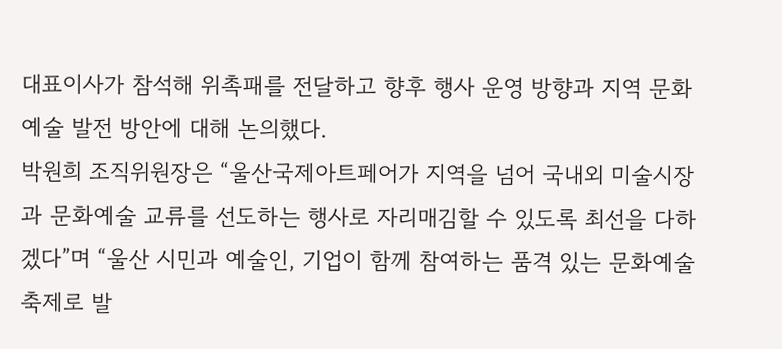대표이사가 참석해 위촉패를 전달하고 향후 행사 운영 방향과 지역 문화예술 발전 방안에 대해 논의했다.
박원희 조직위원장은 “울산국제아트페어가 지역을 넘어 국내외 미술시장과 문화예술 교류를 선도하는 행사로 자리매김할 수 있도록 최선을 다하겠다”며 “울산 시민과 예술인, 기업이 함께 참여하는 품격 있는 문화예술 축제로 발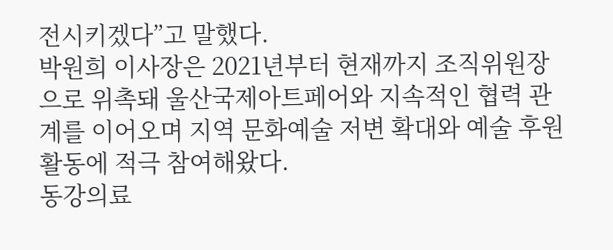전시키겠다”고 말했다.
박원희 이사장은 2021년부터 현재까지 조직위원장으로 위촉돼 울산국제아트페어와 지속적인 협력 관계를 이어오며 지역 문화예술 저변 확대와 예술 후원 활동에 적극 참여해왔다.
동강의료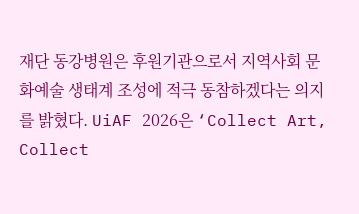재단 동강병원은 후원기관으로서 지역사회 문화예술 생태계 조성에 적극 동참하겠다는 의지를 밝혔다. UiAF 2026은 ‘Collect Art, Collect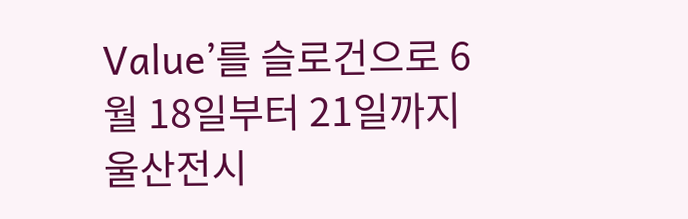Value’를 슬로건으로 6월 18일부터 21일까지 울산전시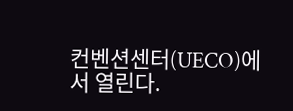컨벤션센터(UECO)에서 열린다.